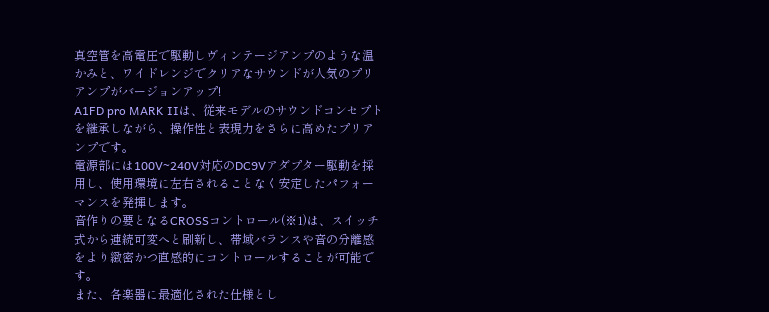真空管を高電圧で駆動しヴィンテージアンプのような温かみと、ワイドレンジでクリアなサウンドが人気のプリアンプがバージョンアップ!
A1FD pro MARK IIは、従来モデルのサウンドコンセプトを継承しながら、操作性と表現力をさらに高めたプリアンプです。
電源部には100V~240V対応のDC9Vアダプター駆動を採用し、使用環境に左右されることなく安定したパフォーマンスを発揮します。
音作りの要となるCROSSコントロール(※1)は、スイッチ式から連続可変へと刷新し、帯域バランスや音の分離感をより緻密かつ直感的にコントロールすることが可能です。
また、各楽器に最適化された仕様とし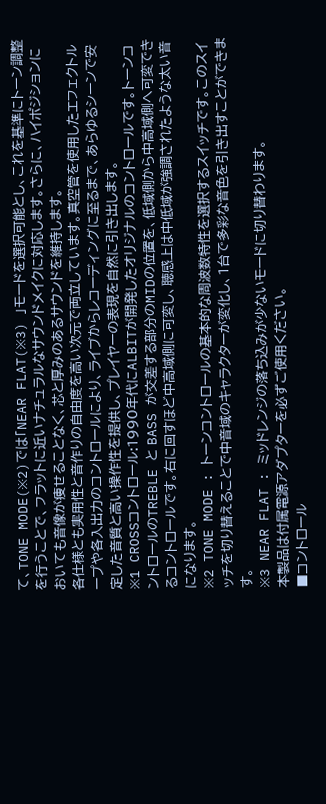て、TONE MODE(※2)では「NEAR FLAT(※3) 」モードを選択可能とし、これを基準にトーン調整を行うことで、フラットに近いナチュラルなサウンドメイクに対応します。さらに、ハイポジションにおいても音像が痩せることなく、芯と厚みのあるサウンドを維持します。
各仕様とも実用性と音作りの自由度を高い次元で両立しています。真空管を使用したエフェクトループや各入出力のコントロールにより、ライブからレコーディングに至るまで、あらゆるシーンで安定した音質と高い操作性を提供し、プレイヤーの表現を自然に引き出します。
※1 CROSSコントロール:1990年代にALBITが開発したオリジナルのコントロールです。トーンコントロールのTREBLE と BASS が交差する部分のMIDの位置を、低域側から中高域側へ可変できるコントロールです。右に回すほど中高域側に可変し、聴感上は中低域が強調されたような太い音になります。
※2 TONE MODE : トーンコントロールの基本的な周波数特性を選択するスイッチです。このスイッチを切り替えることで中音域のキャラクターが変化し、1台で多彩な音色を引き出すことができます。
※3 NEAR FLAT : ミッドレンジの落ち込みが少ないモードに切り替わります。
本製品は付属電源アダプターを必ずご使用ください。
■コントロール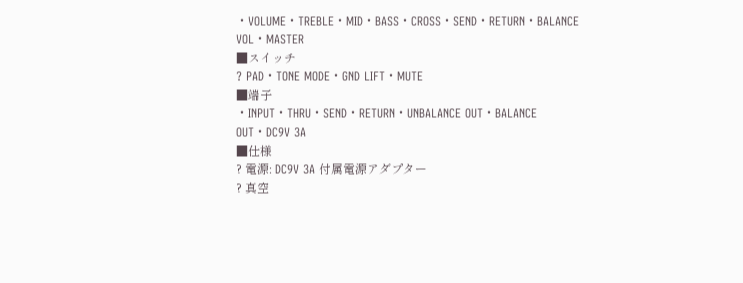・VOLUME・TREBLE・MID・BASS・CROSS・SEND・RETURN・BALANCE VOL・MASTER
■スイッチ
? PAD・TONE MODE・GND LIFT・MUTE
■端子
・INPUT・THRU・SEND・RETURN・UNBALANCE OUT・BALANCE OUT・DC9V 3A
■仕様
? 電源: DC9V 3A 付属電源アダプター
? 真空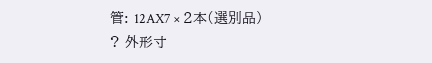管: 12AX7 × 2本(選別品)
? 外形寸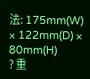法: 175mm(W) × 122mm(D) × 80mm(H)
? 重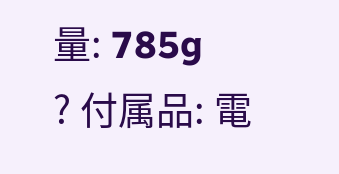量: 785g
? 付属品: 電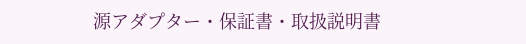源アダプター・保証書・取扱説明書